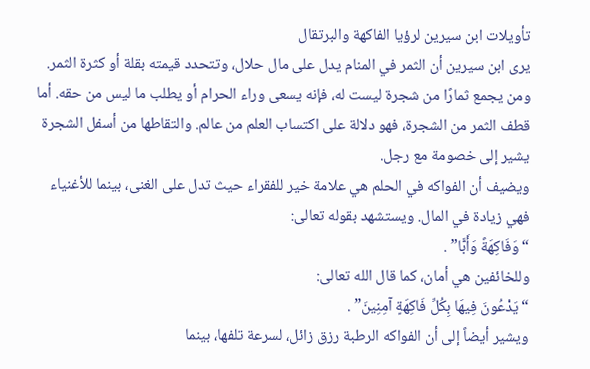تأويلات ابن سيرين لرؤيا الفاكهة والبرتقال
يرى ابن سيرين أن الثمر في المنام يدل على مال حلال، وتتحدد قيمته بقلة أو كثرة الثمر. ومن يجمع ثمارًا من شجرة ليست له، فإنه يسعى وراء الحرام أو يطلب ما ليس من حقه. أما قطف الثمر من الشجرة، فهو دلالة على اكتساب العلم من عالم. والتقاطها من أسفل الشجرة يشير إلى خصومة مع رجل.
ويضيف أن الفواكه في الحلم هي علامة خير للفقراء حيث تدل على الغنى، بينما للأغنياء فهي زيادة في المال. ويستشهد بقوله تعالى:
“وَفَاكِهَةً وَأَبًّا” .
وللخائفين هي أمان، كما قال الله تعالى:
“يَدْعُونَ فِيهَا بِكُلِّ فَاكِهَةٍ آمِنِينَ” .
ويشير أيضاً إلى أن الفواكه الرطبة رزق زائل، لسرعة تلفها، بينما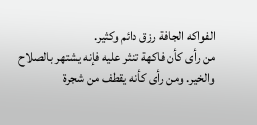الفواكه الجافة رزق دائم وكثير.
من رأى كأن فاكهة تنثر عليه فإنه يشتهر بالصلاح والخير. ومن رأى كأنه يقطف من شجرة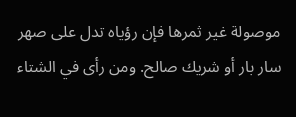موصولة غير ثمرها فإن رؤياه تدل على صهر سار بار أو شريك صالح. ومن رأى في الشتاء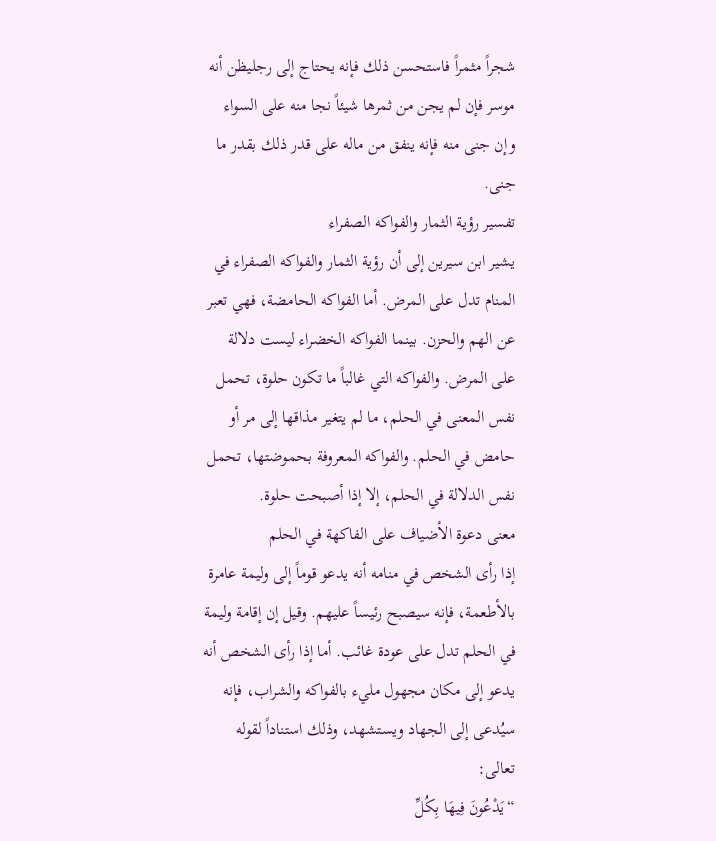شجراً مثمراً فاستحسن ذلك فإنه يحتاج إلى رجليظن أنه موسر فإن لم يجن من ثمرها شيئاً نجا منه على السواء وإن جنى منه فإنه ينفق من ماله على قدر ذلك بقدر ما جنى.
تفسير رؤية الثمار والفواكه الصفراء
يشير ابن سيرين إلى أن رؤية الثمار والفواكه الصفراء في المنام تدل على المرض. أما الفواكه الحامضة، فهي تعبر عن الهم والحزن. بينما الفواكه الخضراء ليست دلالة على المرض. والفواكه التي غالباً ما تكون حلوة، تحمل نفس المعنى في الحلم، ما لم يتغير مذاقها إلى مر أو حامض في الحلم. والفواكه المعروفة بحموضتها، تحمل نفس الدلالة في الحلم، إلا إذا أصبحت حلوة.
معنى دعوة الأضياف على الفاكهة في الحلم
إذا رأى الشخص في منامه أنه يدعو قوماً إلى وليمة عامرة بالأطعمة، فإنه سيصبح رئيساً عليهم. وقيل إن إقامة وليمة في الحلم تدل على عودة غائب. أما إذا رأى الشخص أنه يدعو إلى مكان مجهول مليء بالفواكه والشراب، فإنه سيُدعى إلى الجهاد ويستشهد، وذلك استناداً لقوله تعالى:
“يَدْعُونَ فِيهَا بِكُلِّ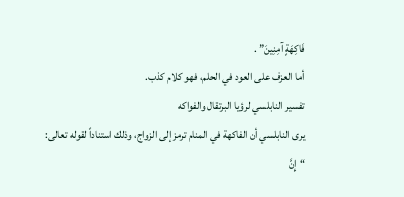فَاكِهَةٍ آمِنِينَ” .
أما العزف على العود في الحلم، فهو كلام كذب.
تفسير النابلسي لرؤيا البرتقال والفواكه
يرى النابلسي أن الفاكهة في المنام ترمز إلى الزواج، وذلك استناداً لقوله تعالى:
“إِنَّ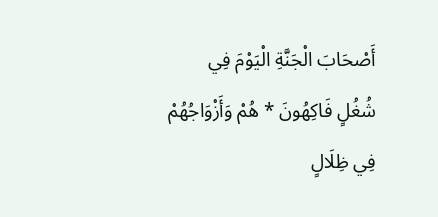أَصْحَابَ الْجَنَّةِ الْيَوْمَ فِي شُغُلٍ فَاكِهُونَ * هُمْ وَأَزْوَاجُهُمْ فِي ظِلَالٍ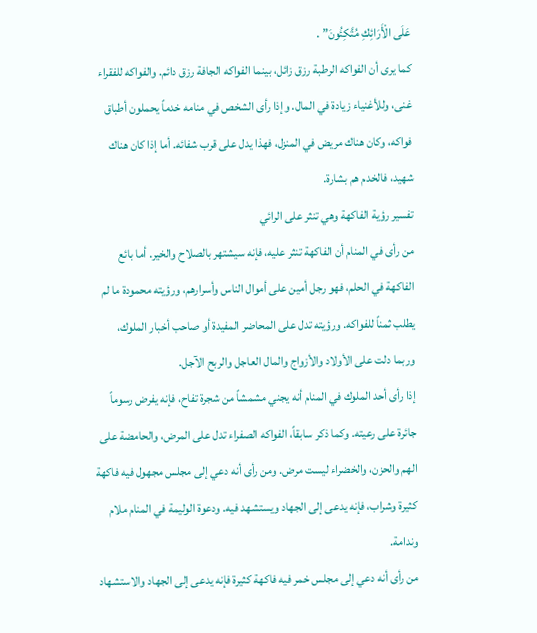عَلَى الْأَرَائِكِ مُتَّكِئُونَ” .
كما يرى أن الفواكه الرطبة رزق زائل، بينما الفواكه الجافة رزق دائم. والفواكه للفقراء غنى، وللأغنياء زيادة في المال. وإذا رأى الشخص في منامه خدماً يحملون أطباق فواكه، وكان هناك مريض في المنزل، فهذا يدل على قرب شفائه. أما إذا كان هناك شهيد، فالخدم هم بشارة.
تفسير رؤية الفاكهة وهي تنثر على الرائي
من رأى في المنام أن الفاكهة تنثر عليه، فإنه سيشتهر بالصلاح والخير. أما بائع الفاكهة في الحلم، فهو رجل أمين على أموال الناس وأسرارهم، ورؤيته محمودة ما لم يطلب ثمناً للفواكه. ورؤيته تدل على المحاضر المفيدة أو صاحب أخبار الملوك، وربما دلت على الأولاد والأزواج والمال العاجل والربح الآجل.
إذا رأى أحد الملوك في المنام أنه يجني مشمشاً من شجرة تفاح، فإنه يفرض رسوماً جائرة على رعيته. وكما ذكر سابقاً، الفواكه الصفراء تدل على المرض، والحامضة على الهم والحزن، والخضراء ليست مرض. ومن رأى أنه دعي إلى مجلس مجهول فيه فاكهة كثيرة وشراب، فإنه يدعى إلى الجهاد ويستشهد فيه. ودعوة الوليمة في المنام ملام وندامة.
من رأى أنه دعي إلى مجلس خمر فيه فاكهة كثيرة فإنه يدعى إلى الجهاد والاستشهاد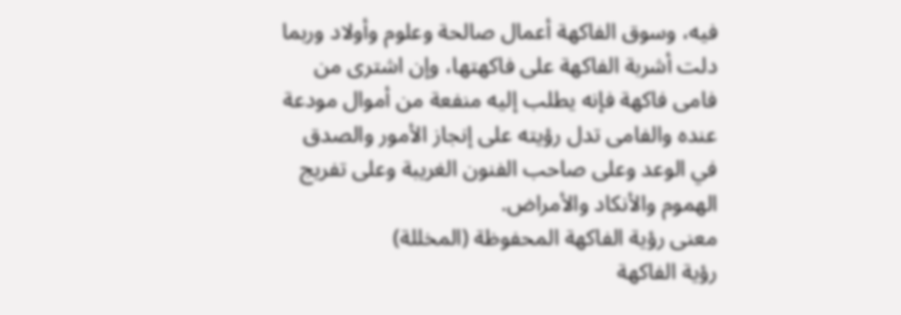فيه، وسوق الفاكهة أعمال صالحة وعلوم وأولاد وربما دلت أشربة الفاكهة على فاكهتها، وإن اشترى من فامى فاكهة فإنه يطلب إليه منفعة من أموال مودعة عنده والفامى تدل رؤيته على إنجاز الأمور والصدق في الوعد وعلى صاحب الفنون الغريبة وعلى تفريج الهموم والأنكاد والأمراض.
معنى رؤية الفاكهة المحفوظة (المخللة)
رؤية الفاكهة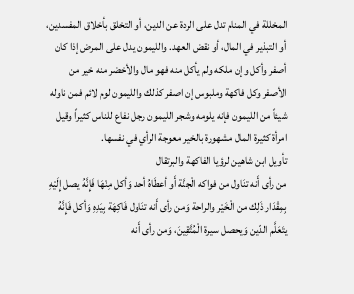المخللة في المنام تدل على الردة عن الدين، أو التخلق بأخلاق المفسدين، أو التبذير في المال، أو نقض العهد. والليمون يدل على المرض إذا كان أصفر وأكل وإن ملكه ولم يأكل منه فهو مال والأخضر منه خير من الأصفر وكل فاكهة وملبوس إن اصفر كذلك والليمون لوم لائم فمن ناوله شيئاً من الليمون فإنه يلومه وشجر الليمون رجل نفاع للناس كثيراً وقيل امرأة كثيرة المال مشهورة بالخير معوجة الرأي في نفسها.
تأويل ابن شاهين لرؤيا الفاكهة والبرتقال
من رأى أَنه تنَاول من فواكه الْجنَّة أَو أعطَاهُ أحد وَأكل مِنْهَا فَإِنَّهُ يصل إِلَيْهِ بِمِقْدَار ذَلِك من الْخَيْر والراحة وَمن رأى أَنه تنَاول فَاكِهَة بِيَدِهِ وَأكل فَإِنَّهُ يتَعَلَّم الدّين وَيحصل سيرة الْمُتَّقِينَ، وَمن رأى أَنه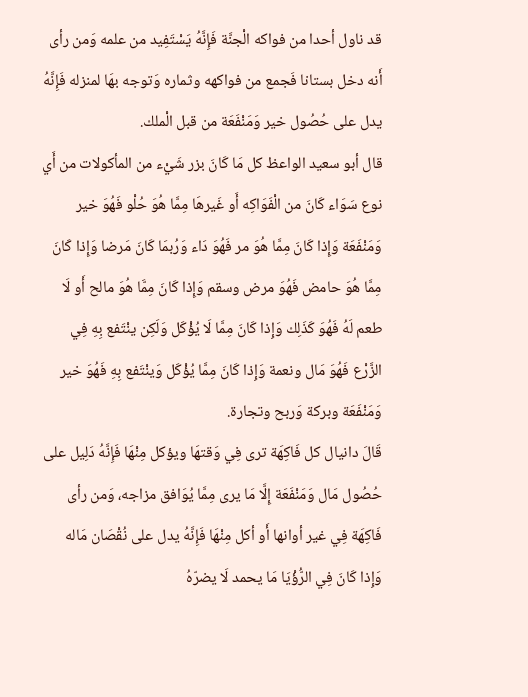قد ناول أحدا من فواكه الْجنَّة فَإِنَّهُ يَسْتَفِيد من علمه وَمن رأى أَنه دخل بستانا فَجمع من فواكهه وثماره وَتوجه بهَا لمنزله فَإِنَّهُ يدل على حُصُول خير وَمَنْفَعَة من قبل الْملك.
قال أبو سعيد الواعظ كل مَا كَانَ بزر شَيْء من المأكولات من أَي نوع سَوَاء كَانَ من الْفَوَاكِه أَو غَيرهَا مِمَّا هُوَ حُلْو فَهُوَ خير وَمَنْفَعَة وَإِذا كَانَ مِمَّا هُوَ مر فَهُوَ دَاء وَرُبمَا كَانَ مَرضا وَإِذا كَانَ مِمَّا هُوَ حامض فَهُوَ مرض وسقم وَإِذا كَانَ مِمَّا هُوَ مالح أَو لَا طعم لَهُ فَهُوَ كَذَلِك وَإِذا كَانَ مِمَّا لَا يُؤْكَل وَلَكِن ينْتَفع بِهِ فِي الزَّرْع فَهُوَ مَال ونعمة وَإِذا كَانَ مِمَّا يُؤْكَل وَينْتَفع بِهِ فَهُوَ خير وَمَنْفَعَة وبركة وَربح وتجارة.
قَالَ دانيال كل فَاكِهَة ترى فِي وَقتهَا ويؤكل مِنْهَا فَإِنَّهُ دَلِيل على حُصُول مَال وَمَنْفَعَة إِلَّا مَا يرى مِمَّا يُوَافق مزاجه، وَمن رأى فَاكِهَة فِي غير أوانها أَو أكل مِنْهَا فَإِنَّهُ يدل على نُقْصَان مَاله وَإِذا كَانَ فِي الرُّؤْيَا مَا يحمد لَا يضرّهُ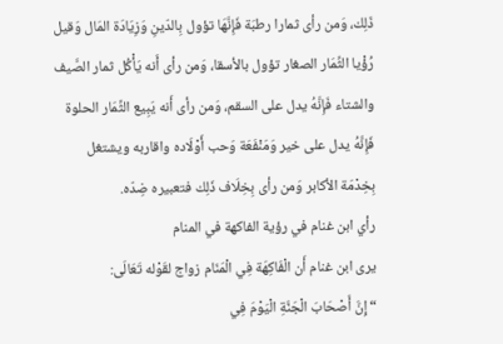ذَلِك، وَمن رأى ثمارا رطبَة فَإِنَّهَا تؤول بِالدّينِ وَزِيَادَة المَال وَقيل رُؤْيا الثِّمَار الصغار تؤول بالأسقا، وَمن رأى أَنه يَأْكُل ثمار الصَّيف والشتاء فَإِنَّهُ يدل على السقم، وَمن رأى أَنه يَبِيع الثِّمَار الحلوة فَإِنَّهُ يدل على خير وَمَنْفَعَة وَحب أَوْلَاده واقاربه ويشتغل بِخِدْمَة الأكابر وَمن رأى بِخِلَاف ذَلِك فتعبيره ضِدّه.
رأي ابن غنام في رؤية الفاكهة في المنام
يرى ابن غنام أَن الْفَاكِهَة فِي الْمَنَام زواج لقَوْله تَعَالَى:
“إِنَّ أَصْحَابَ الْجَنَّةِ الْيَوْمَ فِي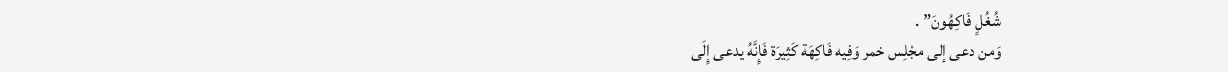شُغُلٍ فَاكِهُونَ” .
وَمن دعى إلى مجْلِس خمر وَفِيه فَاكِهَة كَثِيرَة فَإِنَّهُ يدعى إِلَى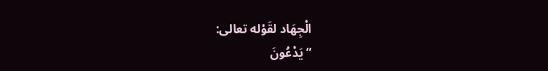الْجِهَاد لقَوْله تعالى:
“يَدْعُونَ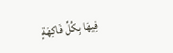فِيهَا بِكُلِّ فَاكِهَةٍ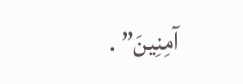آمِنِينَ” .